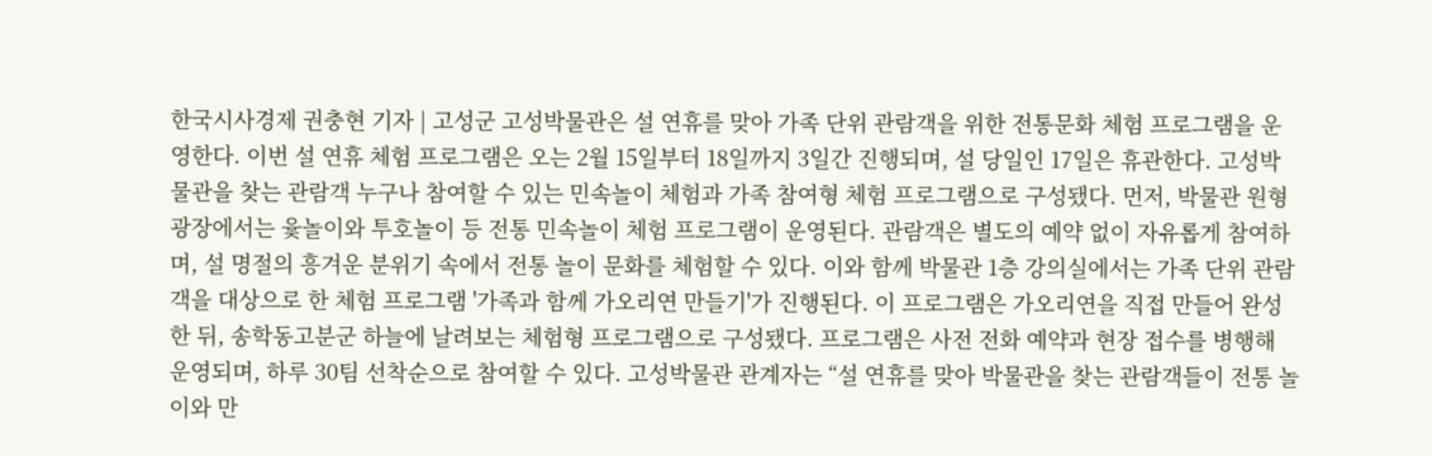한국시사경제 권충현 기자 | 고성군 고성박물관은 설 연휴를 맞아 가족 단위 관람객을 위한 전통문화 체험 프로그램을 운영한다. 이번 설 연휴 체험 프로그램은 오는 2월 15일부터 18일까지 3일간 진행되며, 설 당일인 17일은 휴관한다. 고성박물관을 찾는 관람객 누구나 참여할 수 있는 민속놀이 체험과 가족 참여형 체험 프로그램으로 구성됐다. 먼저, 박물관 원형광장에서는 윷놀이와 투호놀이 등 전통 민속놀이 체험 프로그램이 운영된다. 관람객은 별도의 예약 없이 자유롭게 참여하며, 설 명절의 흥겨운 분위기 속에서 전통 놀이 문화를 체험할 수 있다. 이와 함께 박물관 1층 강의실에서는 가족 단위 관람객을 대상으로 한 체험 프로그램 '가족과 함께 가오리연 만들기'가 진행된다. 이 프로그램은 가오리연을 직접 만들어 완성한 뒤, 송학동고분군 하늘에 날려보는 체험형 프로그램으로 구성됐다. 프로그램은 사전 전화 예약과 현장 접수를 병행해 운영되며, 하루 30팀 선착순으로 참여할 수 있다. 고성박물관 관계자는 “설 연휴를 맞아 박물관을 찾는 관람객들이 전통 놀이와 만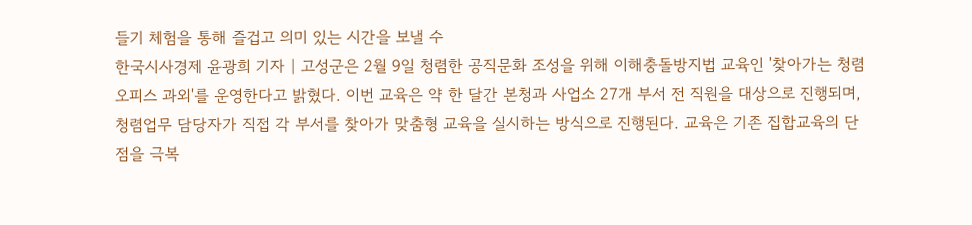들기 체험을 통해 즐겁고 의미 있는 시간을 보낼 수
한국시사경제 윤광희 기자 | 고성군은 2월 9일 청렴한 공직문화 조성을 위해 이해충돌방지법 교육인 '찾아가는 청렴오피스 과외'를 운영한다고 밝혔다. 이번 교육은 약 한 달간 본청과 사업소 27개 부서 전 직원을 대상으로 진행되며, 청렴업무 담당자가 직접 각 부서를 찾아가 맞춤형 교육을 실시하는 방식으로 진행된다. 교육은 기존 집합교육의 단점을 극복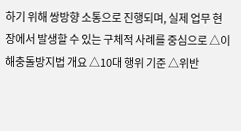하기 위해 쌍방향 소통으로 진행되며, 실제 업무 현장에서 발생할 수 있는 구체적 사례를 중심으로 △이해충돌방지법 개요 △10대 행위 기준 △위반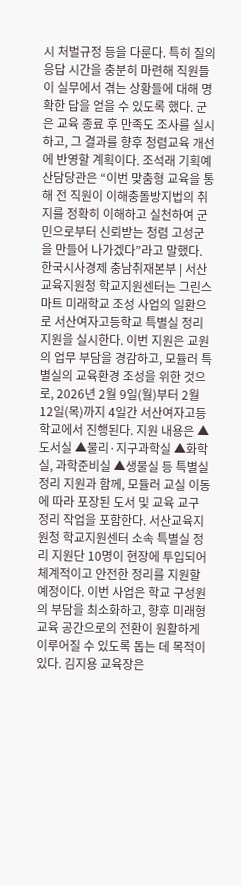시 처벌규정 등을 다룬다. 특히 질의응답 시간을 충분히 마련해 직원들이 실무에서 겪는 상황들에 대해 명확한 답을 얻을 수 있도록 했다. 군은 교육 종료 후 만족도 조사를 실시하고, 그 결과를 향후 청렴교육 개선에 반영할 계획이다. 조석래 기획예산담당관은 “이번 맞춤형 교육을 통해 전 직원이 이해충돌방지법의 취지를 정확히 이해하고 실천하여 군민으로부터 신뢰받는 청렴 고성군을 만들어 나가겠다”라고 말했다.
한국시사경제 충남취재본부 | 서산교육지원청 학교지원센터는 그린스마트 미래학교 조성 사업의 일환으로 서산여자고등학교 특별실 정리 지원을 실시한다. 이번 지원은 교원의 업무 부담을 경감하고, 모듈러 특별실의 교육환경 조성을 위한 것으로, 2026년 2월 9일(월)부터 2월 12일(목)까지 4일간 서산여자고등학교에서 진행된다. 지원 내용은 ▲도서실 ▲물리·지구과학실 ▲화학실, 과학준비실 ▲생물실 등 특별실 정리 지원과 함께, 모듈러 교실 이동에 따라 포장된 도서 및 교육 교구 정리 작업을 포함한다. 서산교육지원청 학교지원센터 소속 특별실 정리 지원단 10명이 현장에 투입되어 체계적이고 안전한 정리를 지원할 예정이다. 이번 사업은 학교 구성원의 부담을 최소화하고, 향후 미래형 교육 공간으로의 전환이 원활하게 이루어질 수 있도록 돕는 데 목적이 있다. 김지용 교육장은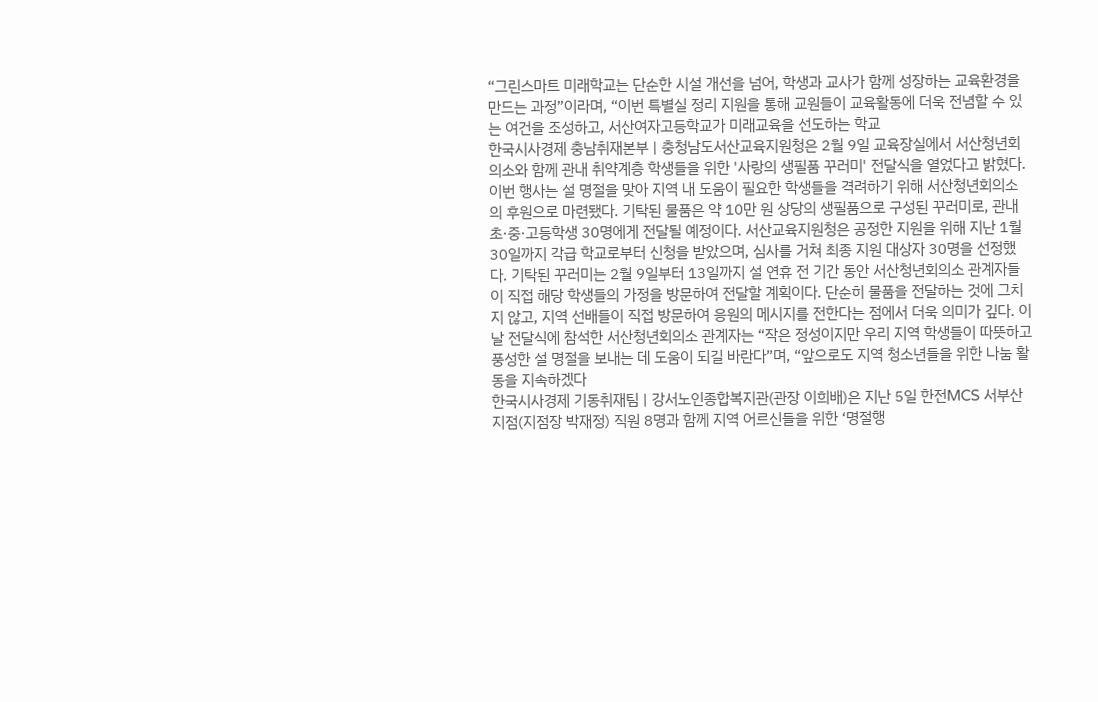“그린스마트 미래학교는 단순한 시설 개선을 넘어, 학생과 교사가 함께 성장하는 교육환경을 만드는 과정”이라며, “이번 특별실 정리 지원을 통해 교원들이 교육활동에 더욱 전념할 수 있는 여건을 조성하고, 서산여자고등학교가 미래교육을 선도하는 학교
한국시사경제 충남취재본부 | 충청남도서산교육지원청은 2월 9일 교육장실에서 서산청년회의소와 함께 관내 취약계층 학생들을 위한 '사랑의 생필품 꾸러미' 전달식을 열었다고 밝혔다. 이번 행사는 설 명절을 맞아 지역 내 도움이 필요한 학생들을 격려하기 위해 서산청년회의소의 후원으로 마련됐다. 기탁된 물품은 약 10만 원 상당의 생필품으로 구성된 꾸러미로, 관내 초·중·고등학생 30명에게 전달될 예정이다. 서산교육지원청은 공정한 지원을 위해 지난 1월 30일까지 각급 학교로부터 신청을 받았으며, 심사를 거쳐 최종 지원 대상자 30명을 선정했다. 기탁된 꾸러미는 2월 9일부터 13일까지 설 연휴 전 기간 동안 서산청년회의소 관계자들이 직접 해당 학생들의 가정을 방문하여 전달할 계획이다. 단순히 물품을 전달하는 것에 그치지 않고, 지역 선배들이 직접 방문하여 응원의 메시지를 전한다는 점에서 더욱 의미가 깊다. 이날 전달식에 참석한 서산청년회의소 관계자는 “작은 정성이지만 우리 지역 학생들이 따뜻하고 풍성한 설 명절을 보내는 데 도움이 되길 바란다”며, “앞으로도 지역 청소년들을 위한 나눔 활동을 지속하겠다
한국시사경제 기동취재팀 | 강서노인종합복지관(관장 이희배)은 지난 5일 한전MCS 서부산지점(지점장 박재정) 직원 8명과 함께 지역 어르신들을 위한 ‘명절행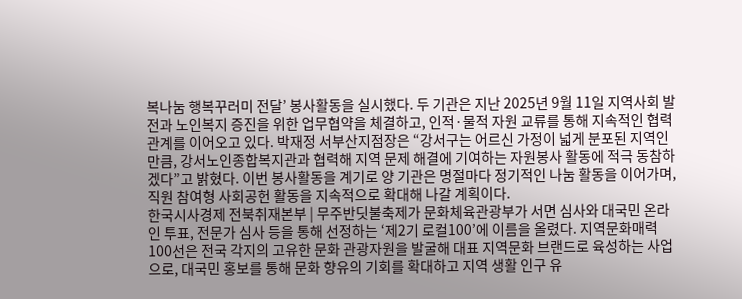복나눔 행복꾸러미 전달’ 봉사활동을 실시했다. 두 기관은 지난 2025년 9월 11일 지역사회 발전과 노인복지 증진을 위한 업무협약을 체결하고, 인적·물적 자원 교류를 통해 지속적인 협력 관계를 이어오고 있다. 박재정 서부산지점장은 “강서구는 어르신 가정이 넓게 분포된 지역인 만큼, 강서노인종합복지관과 협력해 지역 문제 해결에 기여하는 자원봉사 활동에 적극 동참하겠다”고 밝혔다. 이번 봉사활동을 계기로 양 기관은 명절마다 정기적인 나눔 활동을 이어가며, 직원 참여형 사회공헌 활동을 지속적으로 확대해 나갈 계획이다.
한국시사경제 전북취재본부 | 무주반딧불축제가 문화체육관광부가 서면 심사와 대국민 온라인 투표, 전문가 심사 등을 통해 선정하는 ‘제2기 로컬100’에 이름을 올렸다. 지역문화매력 100선은 전국 각지의 고유한 문화 관광자원을 발굴해 대표 지역문화 브랜드로 육성하는 사업으로, 대국민 홍보를 통해 문화 향유의 기회를 확대하고 지역 생활 인구 유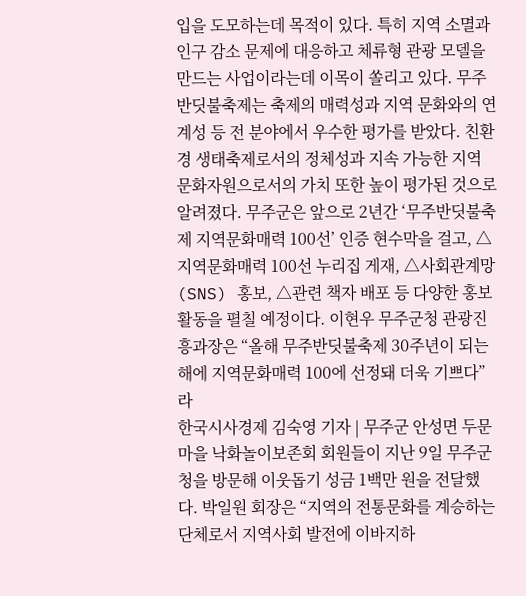입을 도모하는데 목적이 있다. 특히 지역 소멸과 인구 감소 문제에 대응하고 체류형 관광 모델을 만드는 사업이라는데 이목이 쏠리고 있다. 무주반딧불축제는 축제의 매력성과 지역 문화와의 연계성 등 전 분야에서 우수한 평가를 받았다. 친환경 생태축제로서의 정체성과 지속 가능한 지역 문화자원으로서의 가치 또한 높이 평가된 것으로 알려졌다. 무주군은 앞으로 2년간 ‘무주반딧불축제 지역문화매력 100선’ 인증 현수막을 걸고, △지역문화매력 100선 누리집 게재, △사회관계망(SNS) 홍보, △관련 책자 배포 등 다양한 홍보 활동을 펼칠 예정이다. 이현우 무주군청 관광진흥과장은 “올해 무주반딧불축제 30주년이 되는 해에 지역문화매력 100에 선정돼 더욱 기쁘다”라
한국시사경제 김숙영 기자 | 무주군 안성면 두문마을 낙화놀이보존회 회원들이 지난 9일 무주군청을 방문해 이웃돕기 성금 1백만 원을 전달했다. 박일원 회장은 “지역의 전통문화를 계승하는 단체로서 지역사회 발전에 이바지하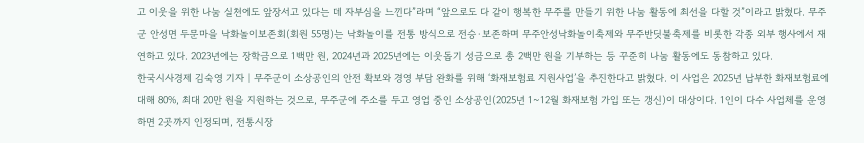고 이웃을 위한 나눔 실천에도 앞장서고 있다는 데 자부심을 느낀다”라며 “앞으로도 다 같이 행복한 무주를 만들기 위한 나눔 활동에 최선을 다할 것”이라고 밝혔다. 무주군 안성면 두문마을 낙화놀이보존회(회원 55명)는 낙화놀이를 전통 방식으로 전승·보존하며 무주안성낙화놀이축제와 무주반딧불축제를 비롯한 각종 외부 행사에서 재연하고 있다. 2023년에는 장학금으로 1백만 원, 2024년과 2025년에는 이웃돕기 성금으로 총 2백만 원을 기부하는 등 꾸준히 나눔 활동에도 동참하고 있다.
한국시사경제 김숙영 기자 | 무주군이 소상공인의 안전 확보와 경영 부담 완화를 위해 ‘화재보험료 지원사업’을 추진한다고 밝혔다. 이 사업은 2025년 납부한 화재보험료에 대해 80%, 최대 20만 원을 지원하는 것으로, 무주군에 주소를 두고 영업 중인 소상공인(2025년 1~12월 화재보험 가입 또는 갱신)이 대상이다. 1인이 다수 사업체를 운영하면 2곳까지 인정되며, 전통시장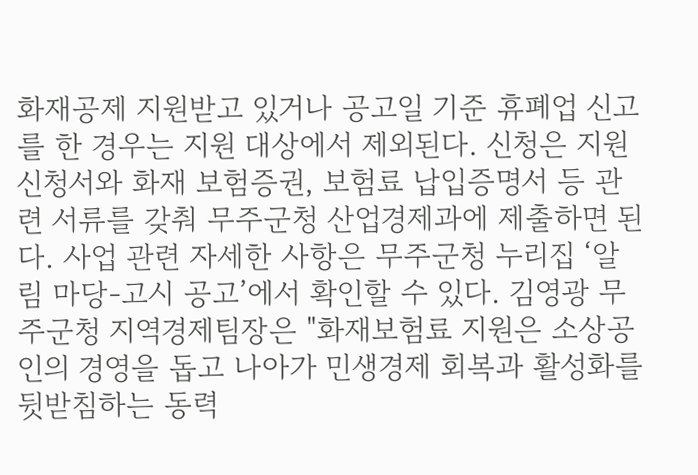화재공제 지원받고 있거나 공고일 기준 휴폐업 신고를 한 경우는 지원 대상에서 제외된다. 신청은 지원 신청서와 화재 보험증권, 보험료 납입증명서 등 관련 서류를 갖춰 무주군청 산업경제과에 제출하면 된다. 사업 관련 자세한 사항은 무주군청 누리집 ‘알림 마당-고시 공고’에서 확인할 수 있다. 김영광 무주군청 지역경제팀장은 "화재보험료 지원은 소상공인의 경영을 돕고 나아가 민생경제 회복과 활성화를 뒷받침하는 동력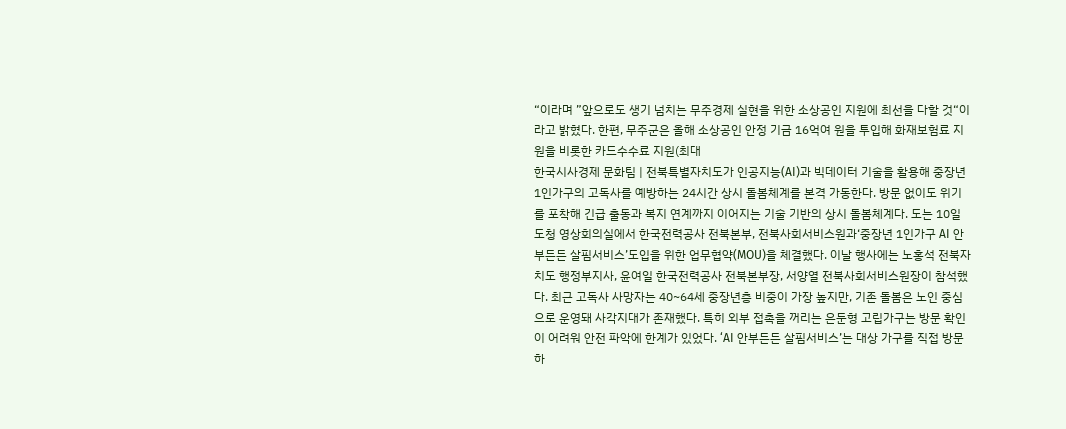“이라며 ”앞으로도 생기 넘치는 무주경제 실현을 위한 소상공인 지원에 최선을 다할 것“이라고 밝혔다. 한편, 무주군은 올해 소상공인 안정 기금 16억여 원을 투입해 화재보험료 지원을 비롯한 카드수수료 지원(최대
한국시사경제 문화팀 | 전북특별자치도가 인공지능(AI)과 빅데이터 기술을 활용해 중장년 1인가구의 고독사를 예방하는 24시간 상시 돌봄체계를 본격 가동한다. 방문 없이도 위기를 포착해 긴급 출동과 복지 연계까지 이어지는 기술 기반의 상시 돌봄체계다. 도는 10일 도청 영상회의실에서 한국전력공사 전북본부, 전북사회서비스원과‘중장년 1인가구 AI 안부든든 살핌서비스’도입을 위한 업무협약(MOU)을 체결했다. 이날 행사에는 노홍석 전북자치도 행정부지사, 윤여일 한국전력공사 전북본부장, 서양열 전북사회서비스원장이 참석했다. 최근 고독사 사망자는 40~64세 중장년층 비중이 가장 높지만, 기존 돌봄은 노인 중심으로 운영돼 사각지대가 존재했다. 특히 외부 접촉을 꺼리는 은둔형 고립가구는 방문 확인이 어려워 안전 파악에 한계가 있었다. ‘AI 안부든든 살핌서비스’는 대상 가구를 직접 방문하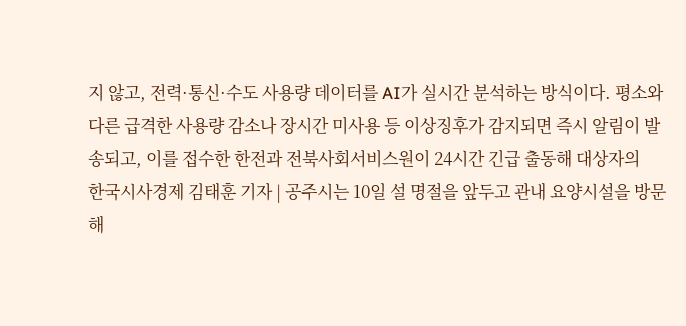지 않고, 전력·통신·수도 사용량 데이터를 AI가 실시간 분석하는 방식이다. 평소와 다른 급격한 사용량 감소나 장시간 미사용 등 이상징후가 감지되면 즉시 알림이 발송되고, 이를 접수한 한전과 전북사회서비스원이 24시간 긴급 출동해 대상자의
한국시사경제 김태훈 기자 | 공주시는 10일 설 명절을 앞두고 관내 요양시설을 방문해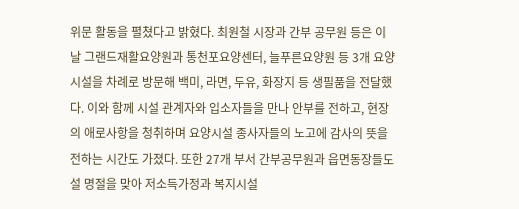위문 활동을 펼쳤다고 밝혔다. 최원철 시장과 간부 공무원 등은 이날 그랜드재활요양원과 통천포요양센터, 늘푸른요양원 등 3개 요양시설을 차례로 방문해 백미, 라면, 두유, 화장지 등 생필품을 전달했다. 이와 함께 시설 관계자와 입소자들을 만나 안부를 전하고, 현장의 애로사항을 청취하며 요양시설 종사자들의 노고에 감사의 뜻을 전하는 시간도 가졌다. 또한 27개 부서 간부공무원과 읍면동장들도 설 명절을 맞아 저소득가정과 복지시설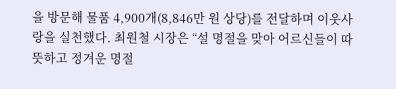을 방문해 물품 4,900개(8,846만 원 상당)를 전달하며 이웃사랑을 실천했다. 최원철 시장은 “설 명절을 맞아 어르신들이 따뜻하고 정겨운 명절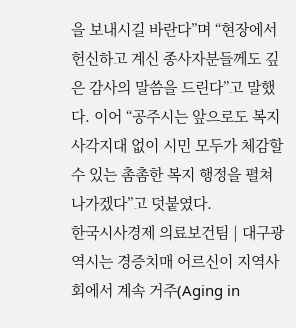을 보내시길 바란다”며 “현장에서 헌신하고 계신 종사자분들께도 깊은 감사의 말씀을 드린다”고 말했다. 이어 “공주시는 앞으로도 복지 사각지대 없이 시민 모두가 체감할 수 있는 촘촘한 복지 행정을 펼쳐 나가겠다”고 덧붙였다.
한국시사경제 의료보건팀 | 대구광역시는 경증치매 어르신이 지역사회에서 계속 거주(Aging in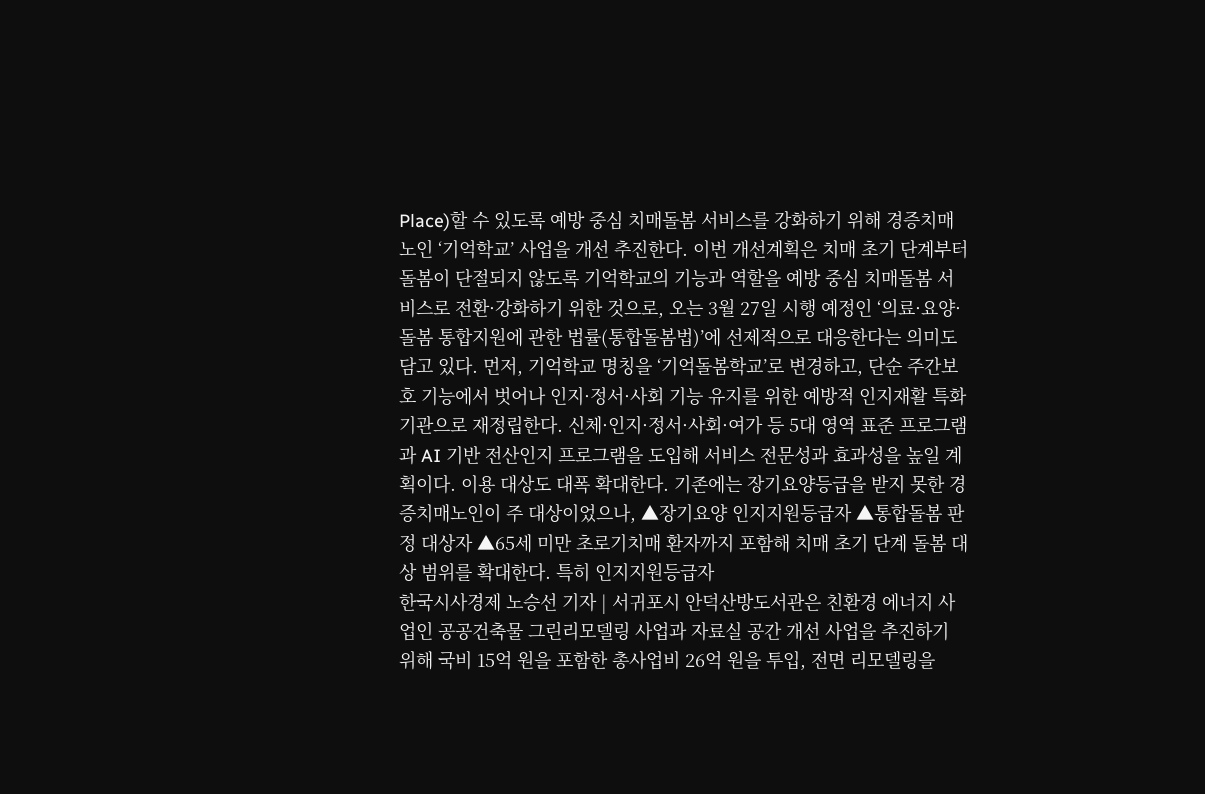Place)할 수 있도록 예방 중심 치매돌봄 서비스를 강화하기 위해 경증치매노인 ‘기억학교’ 사업을 개선 추진한다. 이번 개선계획은 치매 초기 단계부터 돌봄이 단절되지 않도록 기억학교의 기능과 역할을 예방 중심 치매돌봄 서비스로 전환·강화하기 위한 것으로, 오는 3월 27일 시행 예정인 ‘의료·요양·돌봄 통합지원에 관한 법률(통합돌봄법)’에 선제적으로 대응한다는 의미도 담고 있다. 먼저, 기억학교 명칭을 ‘기억돌봄학교’로 변경하고, 단순 주간보호 기능에서 벗어나 인지·정서·사회 기능 유지를 위한 예방적 인지재활 특화기관으로 재정립한다. 신체·인지·정서·사회·여가 등 5대 영역 표준 프로그램과 AI 기반 전산인지 프로그램을 도입해 서비스 전문성과 효과성을 높일 계획이다. 이용 대상도 대폭 확대한다. 기존에는 장기요양등급을 받지 못한 경증치매노인이 주 대상이었으나, ▲장기요양 인지지원등급자 ▲통합돌봄 판정 대상자 ▲65세 미만 초로기치매 환자까지 포함해 치매 초기 단계 돌봄 대상 범위를 확대한다. 특히 인지지원등급자
한국시사경제 노승선 기자 | 서귀포시 안덕산방도서관은 친환경 에너지 사업인 공공건축물 그린리모델링 사업과 자료실 공간 개선 사업을 추진하기 위해 국비 15억 원을 포함한 총사업비 26억 원을 투입, 전면 리모델링을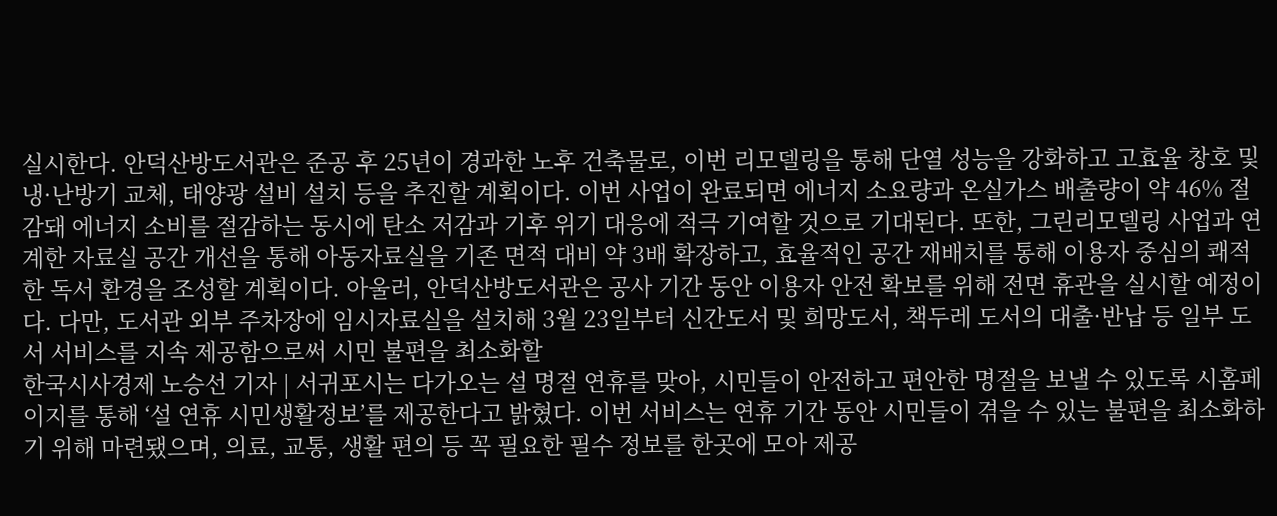실시한다. 안덕산방도서관은 준공 후 25년이 경과한 노후 건축물로, 이번 리모델링을 통해 단열 성능을 강화하고 고효율 창호 및 냉·난방기 교체, 태양광 설비 설치 등을 추진할 계획이다. 이번 사업이 완료되면 에너지 소요량과 온실가스 배출량이 약 46% 절감돼 에너지 소비를 절감하는 동시에 탄소 저감과 기후 위기 대응에 적극 기여할 것으로 기대된다. 또한, 그린리모델링 사업과 연계한 자료실 공간 개선을 통해 아동자료실을 기존 면적 대비 약 3배 확장하고, 효율적인 공간 재배치를 통해 이용자 중심의 쾌적한 독서 환경을 조성할 계획이다. 아울러, 안덕산방도서관은 공사 기간 동안 이용자 안전 확보를 위해 전면 휴관을 실시할 예정이다. 다만, 도서관 외부 주차장에 임시자료실을 설치해 3월 23일부터 신간도서 및 희망도서, 책두레 도서의 대출·반납 등 일부 도서 서비스를 지속 제공함으로써 시민 불편을 최소화할
한국시사경제 노승선 기자 | 서귀포시는 다가오는 설 명절 연휴를 맞아, 시민들이 안전하고 편안한 명절을 보낼 수 있도록 시홈페이지를 통해 ‘설 연휴 시민생활정보’를 제공한다고 밝혔다. 이번 서비스는 연휴 기간 동안 시민들이 겪을 수 있는 불편을 최소화하기 위해 마련됐으며, 의료, 교통, 생활 편의 등 꼭 필요한 필수 정보를 한곳에 모아 제공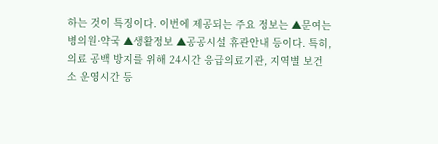하는 것이 특징이다. 이번에 제공되는 주요 정보는 ▲문여는 병의원·약국 ▲생활정보 ▲공공시설 휴관안내 등이다. 특히, 의료 공백 방지를 위해 24시간 응급의료기관, 지역별 보건소 운영시간 등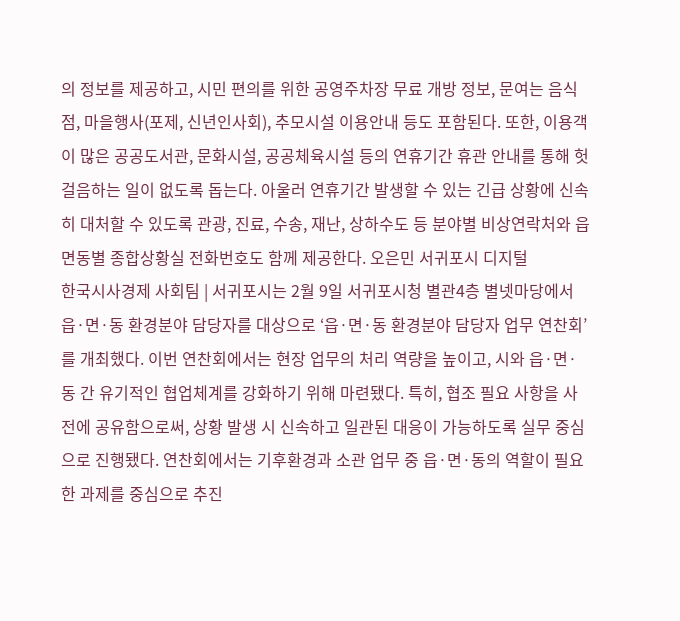의 정보를 제공하고, 시민 편의를 위한 공영주차장 무료 개방 정보, 문여는 음식점, 마을행사(포제, 신년인사회), 추모시설 이용안내 등도 포함된다. 또한, 이용객이 많은 공공도서관, 문화시설, 공공체육시설 등의 연휴기간 휴관 안내를 통해 헛걸음하는 일이 없도록 돕는다. 아울러 연휴기간 발생할 수 있는 긴급 상황에 신속히 대처할 수 있도록 관광, 진료, 수송, 재난, 상하수도 등 분야별 비상연락처와 읍면동별 종합상황실 전화번호도 함께 제공한다. 오은민 서귀포시 디지털
한국시사경제 사회팀 | 서귀포시는 2월 9일 서귀포시청 별관4층 별넷마당에서 읍·면·동 환경분야 담당자를 대상으로 ‘읍·면·동 환경분야 담당자 업무 연찬회’를 개최했다. 이번 연찬회에서는 현장 업무의 처리 역량을 높이고, 시와 읍·면·동 간 유기적인 협업체계를 강화하기 위해 마련됐다. 특히, 협조 필요 사항을 사전에 공유함으로써, 상황 발생 시 신속하고 일관된 대응이 가능하도록 실무 중심으로 진행됐다. 연찬회에서는 기후환경과 소관 업무 중 읍·면·동의 역할이 필요한 과제를 중심으로 추진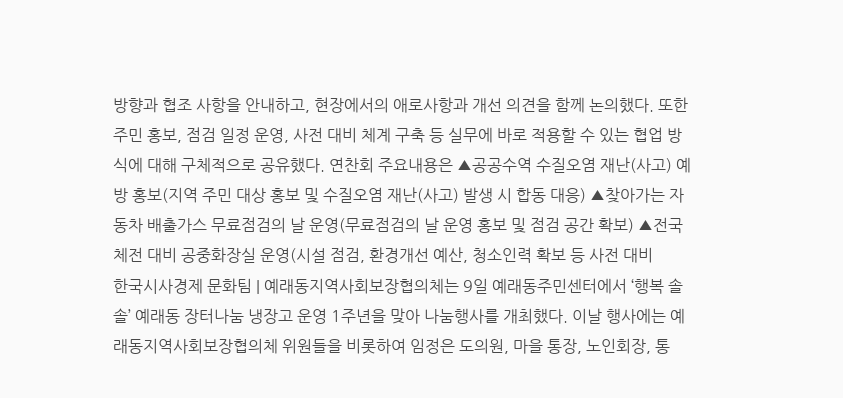방향과 협조 사항을 안내하고, 현장에서의 애로사항과 개선 의견을 함께 논의했다. 또한 주민 홍보, 점검 일정 운영, 사전 대비 체계 구축 등 실무에 바로 적용할 수 있는 협업 방식에 대해 구체적으로 공유했다. 연찬회 주요내용은 ▲공공수역 수질오염 재난(사고) 예방 홍보(지역 주민 대상 홍보 및 수질오염 재난(사고) 발생 시 합동 대응) ▲찾아가는 자동차 배출가스 무료점검의 날 운영(무료점검의 날 운영 홍보 및 점검 공간 확보) ▲전국체전 대비 공중화장실 운영(시설 점검, 환경개선 예산, 청소인력 확보 등 사전 대비
한국시사경제 문화팀 | 예래동지역사회보장협의체는 9일 예래동주민센터에서 ‘행복 솔솔’ 예래동 장터나눔 냉장고 운영 1주년을 맞아 나눔행사를 개최했다. 이날 행사에는 예래동지역사회보장협의체 위원들을 비롯하여 임정은 도의원, 마을 통장, 노인회장, 통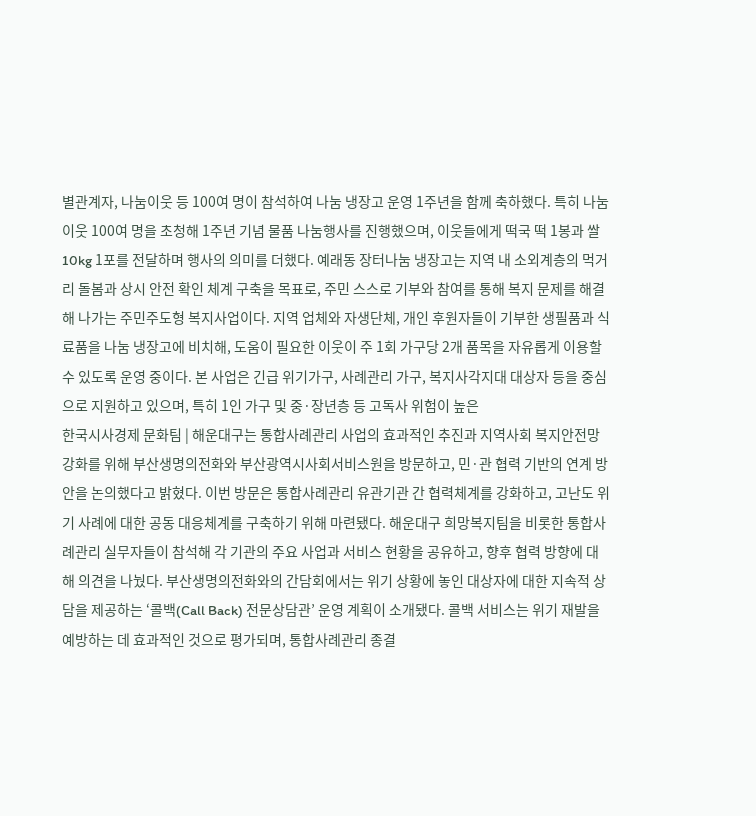별관계자, 나눔이웃 등 100여 명이 참석하여 나눔 냉장고 운영 1주년을 함께 축하했다. 특히 나눔이웃 100여 명을 초청해 1주년 기념 물품 나눔행사를 진행했으며, 이웃들에게 떡국 떡 1봉과 쌀 10kg 1포를 전달하며 행사의 의미를 더했다. 예래동 장터나눔 냉장고는 지역 내 소외계층의 먹거리 돌봄과 상시 안전 확인 체계 구축을 목표로, 주민 스스로 기부와 참여를 통해 복지 문제를 해결해 나가는 주민주도형 복지사업이다. 지역 업체와 자생단체, 개인 후원자들이 기부한 생필품과 식료품을 나눔 냉장고에 비치해, 도움이 필요한 이웃이 주 1회 가구당 2개 품목을 자유롭게 이용할 수 있도록 운영 중이다. 본 사업은 긴급 위기가구, 사례관리 가구, 복지사각지대 대상자 등을 중심으로 지원하고 있으며, 특히 1인 가구 및 중·장년층 등 고독사 위험이 높은
한국시사경제 문화팀 | 해운대구는 통합사례관리 사업의 효과적인 추진과 지역사회 복지안전망 강화를 위해 부산생명의전화와 부산광역시사회서비스원을 방문하고, 민·관 협력 기반의 연계 방안을 논의했다고 밝혔다. 이번 방문은 통합사례관리 유관기관 간 협력체계를 강화하고, 고난도 위기 사례에 대한 공동 대응체계를 구축하기 위해 마련됐다. 해운대구 희망복지팀을 비롯한 통합사례관리 실무자들이 참석해 각 기관의 주요 사업과 서비스 현황을 공유하고, 향후 협력 방향에 대해 의견을 나눴다. 부산생명의전화와의 간담회에서는 위기 상황에 놓인 대상자에 대한 지속적 상담을 제공하는 ‘콜백(Call Back) 전문상담관’ 운영 계획이 소개됐다. 콜백 서비스는 위기 재발을 예방하는 데 효과적인 것으로 평가되며, 통합사례관리 종결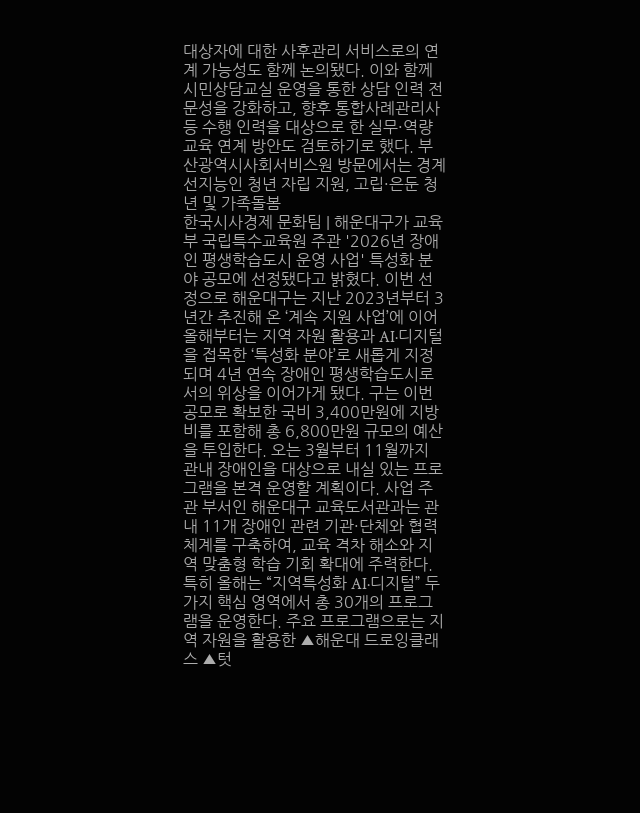대상자에 대한 사후관리 서비스로의 연계 가능성도 함께 논의됐다. 이와 함께 시민상담교실 운영을 통한 상담 인력 전문성을 강화하고, 향후 통합사례관리사 등 수행 인력을 대상으로 한 실무·역량 교육 연계 방안도 검토하기로 했다. 부산광역시사회서비스원 방문에서는 경계선지능인 청년 자립 지원, 고립·은둔 청년 및 가족돌봄
한국시사경제 문화팀 | 해운대구가 교육부 국립특수교육원 주관 '2026년 장애인 평생학습도시 운영 사업' 특성화 분야 공모에 선정됐다고 밝혔다. 이번 선정으로 해운대구는 지난 2023년부터 3년간 추진해 온 ‘계속 지원 사업’에 이어 올해부터는 지역 자원 활용과 AI·디지털을 접목한 ‘특성화 분야’로 새롭게 지정되며 4년 연속 장애인 평생학습도시로서의 위상을 이어가게 됐다. 구는 이번 공모로 확보한 국비 3,400만원에 지방비를 포함해 총 6,800만원 규모의 예산을 투입한다. 오는 3월부터 11월까지 관내 장애인을 대상으로 내실 있는 프로그램을 본격 운영할 계획이다. 사업 주관 부서인 해운대구 교육도서관과는 관내 11개 장애인 관련 기관·단체와 협력체계를 구축하여, 교육 격차 해소와 지역 맞춤형 학습 기회 확대에 주력한다. 특히 올해는 “지역특성화 AI·디지털” 두 가지 핵심 영역에서 총 30개의 프로그램을 운영한다. 주요 프로그램으로는 지역 자원을 활용한 ▲해운대 드로잉클래스 ▲텃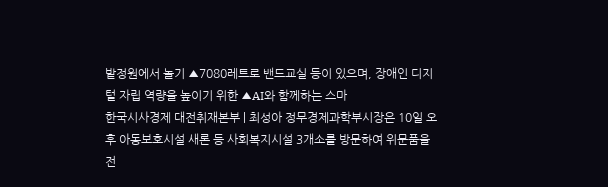밭정원에서 놀기 ▲7080레트로 밴드교실 등이 있으며, 장애인 디지털 자립 역량을 높이기 위한 ▲AI와 함께하는 스마
한국시사경제 대전취재본부 | 최성아 정무경제과학부시장은 10일 오후 아동보호시설 새론 등 사회복지시설 3개소를 방문하여 위문품을 전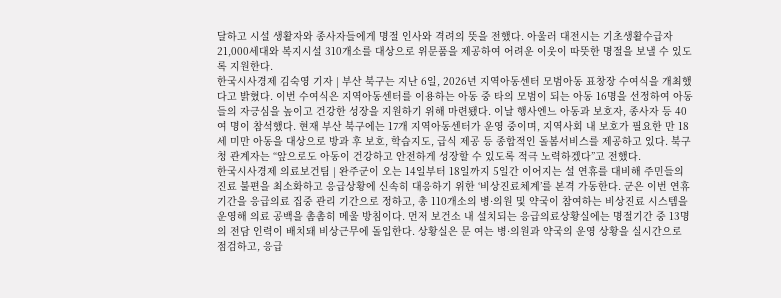달하고 시설 생활자와 종사자들에게 명절 인사와 격려의 뜻을 전했다. 아울러 대전시는 기초생활수급자 21,000세대와 복지시설 310개소를 대상으로 위문품을 제공하여 어려운 이웃이 따뜻한 명절을 보낼 수 있도록 지원한다.
한국시사경제 김숙영 기자 | 부산 북구는 지난 6일, 2026년 지역아동센터 모범아동 표창장 수여식을 개최했다고 밝혔다. 이번 수여식은 지역아동센터를 이용하는 아동 중 타의 모범이 되는 아동 16명을 선정하여 아동들의 자긍심을 높이고 건강한 성장을 지원하기 위해 마련됐다. 이날 행사엔느 아동과 보호자, 종사자 등 40여 명이 참석했다. 현재 부산 북구에는 17개 지역아동센터가 운영 중이며, 지역사회 내 보호가 필요한 만 18세 미만 아동을 대상으로 방과 후 보호, 학습지도, 급식 제공 등 종합적인 돌봄서비스를 제공하고 있다. 북구청 관계자는 “앞으로도 아동이 건강하고 안전하게 성장할 수 있도록 적극 노력하겠다”고 전했다.
한국시사경제 의료보건팀 | 완주군이 오는 14일부터 18일까지 5일간 이어지는 설 연휴를 대비해 주민들의 진료 불편을 최소화하고 응급상황에 신속히 대응하기 위한 ‘비상진료체계’를 본격 가동한다. 군은 이번 연휴 기간을 응급의료 집중 관리 기간으로 정하고, 총 110개소의 병·의원 및 약국이 참여하는 비상진료 시스템을 운영해 의료 공백을 촘촘히 메울 방침이다. 먼저 보건소 내 설치되는 응급의료상황실에는 명절기간 중 13명의 전담 인력이 배치돼 비상근무에 돌입한다. 상황실은 문 여는 병·의원과 약국의 운영 상황을 실시간으로 점검하고, 응급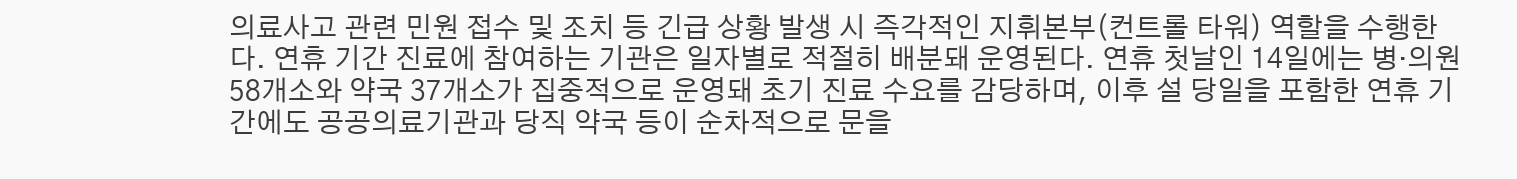의료사고 관련 민원 접수 및 조치 등 긴급 상황 발생 시 즉각적인 지휘본부(컨트롤 타워) 역할을 수행한다. 연휴 기간 진료에 참여하는 기관은 일자별로 적절히 배분돼 운영된다. 연휴 첫날인 14일에는 병·의원 58개소와 약국 37개소가 집중적으로 운영돼 초기 진료 수요를 감당하며, 이후 설 당일을 포함한 연휴 기간에도 공공의료기관과 당직 약국 등이 순차적으로 문을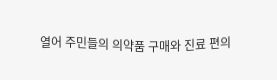열어 주민들의 의약품 구매와 진료 편의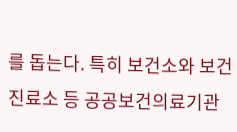를 돕는다. 특히 보건소와 보건진료소 등 공공보건의료기관